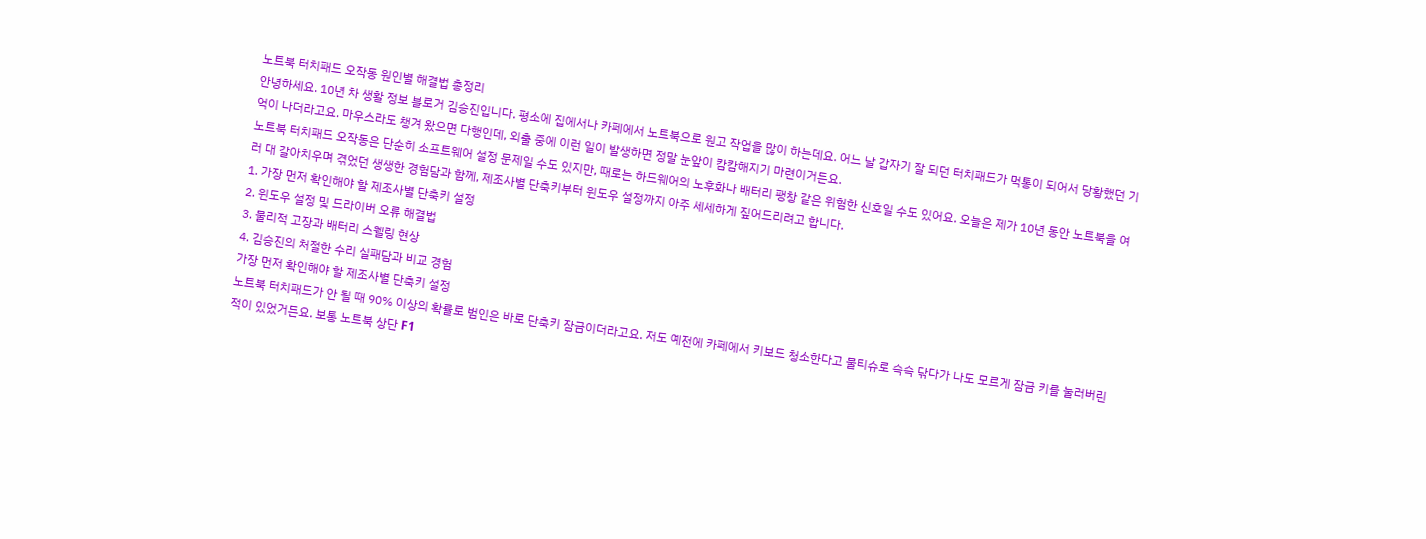노트북 터치패드 오작동 원인별 해결법 총정리
안녕하세요. 10년 차 생활 정보 블로거 김승진입니다. 평소에 집에서나 카페에서 노트북으로 원고 작업을 많이 하는데요. 어느 날 갑자기 잘 되던 터치패드가 먹통이 되어서 당황했던 기억이 나더라고요. 마우스라도 챙겨 왔으면 다행인데, 외출 중에 이런 일이 발생하면 정말 눈앞이 캄캄해지기 마련이거든요.
노트북 터치패드 오작동은 단순히 소프트웨어 설정 문제일 수도 있지만, 때로는 하드웨어의 노후화나 배터리 팽창 같은 위험한 신호일 수도 있어요. 오늘은 제가 10년 동안 노트북을 여러 대 갈아치우며 겪었던 생생한 경험담과 함께, 제조사별 단축키부터 윈도우 설정까지 아주 세세하게 짚어드리려고 합니다.
1. 가장 먼저 확인해야 할 제조사별 단축키 설정
2. 윈도우 설정 및 드라이버 오류 해결법
3. 물리적 고장과 배터리 스웰링 현상
4. 김승진의 처절한 수리 실패담과 비교 경험
가장 먼저 확인해야 할 제조사별 단축키 설정
노트북 터치패드가 안 될 때 90% 이상의 확률로 범인은 바로 단축키 잠금이더라고요. 저도 예전에 카페에서 키보드 청소한다고 물티슈로 슥슥 닦다가 나도 모르게 잠금 키를 눌러버린 적이 있었거든요. 보통 노트북 상단 F1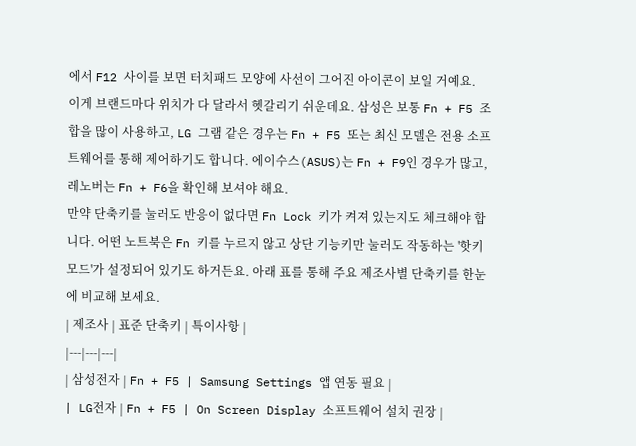에서 F12 사이를 보면 터치패드 모양에 사선이 그어진 아이콘이 보일 거예요.
이게 브랜드마다 위치가 다 달라서 헷갈리기 쉬운데요. 삼성은 보통 Fn + F5 조합을 많이 사용하고, LG 그램 같은 경우는 Fn + F5 또는 최신 모델은 전용 소프트웨어를 통해 제어하기도 합니다. 에이수스(ASUS)는 Fn + F9인 경우가 많고, 레노버는 Fn + F6을 확인해 보셔야 해요.
만약 단축키를 눌러도 반응이 없다면 Fn Lock 키가 켜져 있는지도 체크해야 합니다. 어떤 노트북은 Fn 키를 누르지 않고 상단 기능키만 눌러도 작동하는 '핫키 모드'가 설정되어 있기도 하거든요. 아래 표를 통해 주요 제조사별 단축키를 한눈에 비교해 보세요.
| 제조사 | 표준 단축키 | 특이사항 |
|---|---|---|
| 삼성전자 | Fn + F5 | Samsung Settings 앱 연동 필요 |
| LG전자 | Fn + F5 | On Screen Display 소프트웨어 설치 권장 |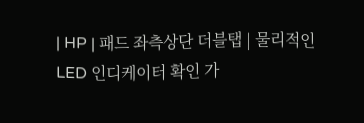| HP | 패드 좌측상단 더블탭 | 물리적인 LED 인디케이터 확인 가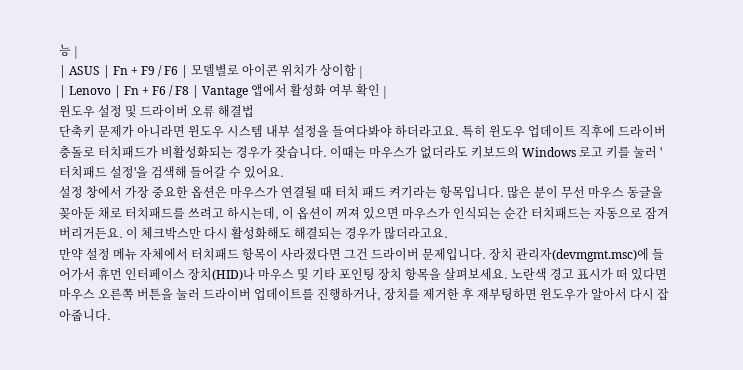능 |
| ASUS | Fn + F9 / F6 | 모델별로 아이콘 위치가 상이함 |
| Lenovo | Fn + F6 / F8 | Vantage 앱에서 활성화 여부 확인 |
윈도우 설정 및 드라이버 오류 해결법
단축키 문제가 아니라면 윈도우 시스템 내부 설정을 들여다봐야 하더라고요. 특히 윈도우 업데이트 직후에 드라이버 충돌로 터치패드가 비활성화되는 경우가 잦습니다. 이때는 마우스가 없더라도 키보드의 Windows 로고 키를 눌러 '터치패드 설정'을 검색해 들어갈 수 있어요.
설정 창에서 가장 중요한 옵션은 마우스가 연결될 때 터치 패드 켜기라는 항목입니다. 많은 분이 무선 마우스 동글을 꽂아둔 채로 터치패드를 쓰려고 하시는데, 이 옵션이 꺼져 있으면 마우스가 인식되는 순간 터치패드는 자동으로 잠겨버리거든요. 이 체크박스만 다시 활성화해도 해결되는 경우가 많더라고요.
만약 설정 메뉴 자체에서 터치패드 항목이 사라졌다면 그건 드라이버 문제입니다. 장치 관리자(devmgmt.msc)에 들어가서 휴먼 인터페이스 장치(HID)나 마우스 및 기타 포인팅 장치 항목을 살펴보세요. 노란색 경고 표시가 떠 있다면 마우스 오른쪽 버튼을 눌러 드라이버 업데이트를 진행하거나, 장치를 제거한 후 재부팅하면 윈도우가 알아서 다시 잡아줍니다.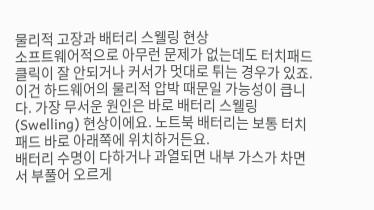물리적 고장과 배터리 스웰링 현상
소프트웨어적으로 아무런 문제가 없는데도 터치패드 클릭이 잘 안되거나 커서가 멋대로 튀는 경우가 있죠. 이건 하드웨어의 물리적 압박 때문일 가능성이 큽니다. 가장 무서운 원인은 바로 배터리 스웰링(Swelling) 현상이에요. 노트북 배터리는 보통 터치패드 바로 아래쪽에 위치하거든요.
배터리 수명이 다하거나 과열되면 내부 가스가 차면서 부풀어 오르게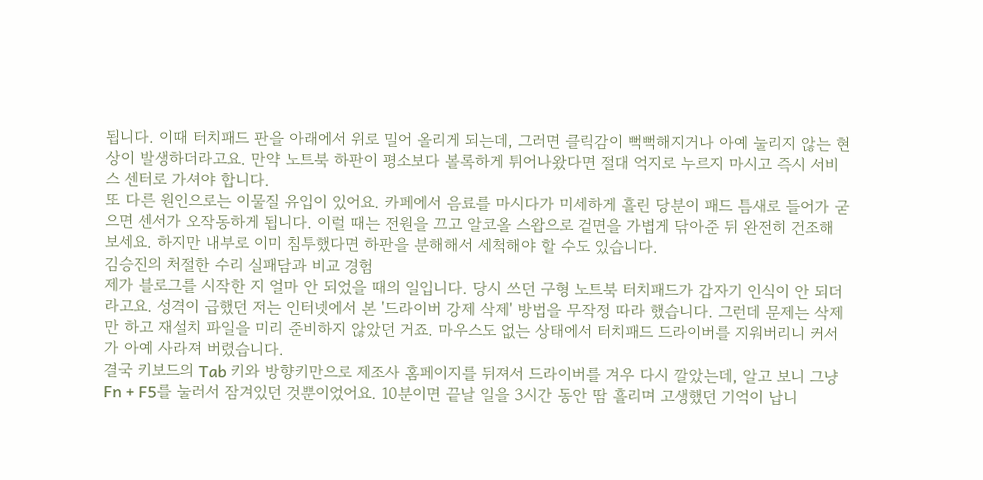됩니다. 이때 터치패드 판을 아래에서 위로 밀어 올리게 되는데, 그러면 클릭감이 뻑뻑해지거나 아예 눌리지 않는 현상이 발생하더라고요. 만약 노트북 하판이 평소보다 볼록하게 튀어나왔다면 절대 억지로 누르지 마시고 즉시 서비스 센터로 가셔야 합니다.
또 다른 원인으로는 이물질 유입이 있어요. 카페에서 음료를 마시다가 미세하게 흘린 당분이 패드 틈새로 들어가 굳으면 센서가 오작동하게 됩니다. 이럴 때는 전원을 끄고 알코올 스왑으로 겉면을 가볍게 닦아준 뒤 완전히 건조해 보세요. 하지만 내부로 이미 침투했다면 하판을 분해해서 세척해야 할 수도 있습니다.
김승진의 처절한 수리 실패담과 비교 경험
제가 블로그를 시작한 지 얼마 안 되었을 때의 일입니다. 당시 쓰던 구형 노트북 터치패드가 갑자기 인식이 안 되더라고요. 성격이 급했던 저는 인터넷에서 본 '드라이버 강제 삭제' 방법을 무작정 따라 했습니다. 그런데 문제는 삭제만 하고 재설치 파일을 미리 준비하지 않았던 거죠. 마우스도 없는 상태에서 터치패드 드라이버를 지워버리니 커서가 아예 사라져 버렸습니다.
결국 키보드의 Tab 키와 방향키만으로 제조사 홈페이지를 뒤져서 드라이버를 겨우 다시 깔았는데, 알고 보니 그냥 Fn + F5를 눌러서 잠겨있던 것뿐이었어요. 10분이면 끝날 일을 3시간 동안 땀 흘리며 고생했던 기억이 납니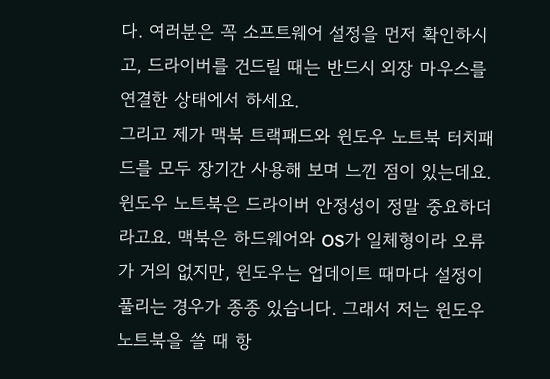다. 여러분은 꼭 소프트웨어 설정을 먼저 확인하시고, 드라이버를 건드릴 때는 반드시 외장 마우스를 연결한 상태에서 하세요.
그리고 제가 맥북 트랙패드와 윈도우 노트북 터치패드를 모두 장기간 사용해 보며 느낀 점이 있는데요. 윈도우 노트북은 드라이버 안정성이 정말 중요하더라고요. 맥북은 하드웨어와 OS가 일체형이라 오류가 거의 없지만, 윈도우는 업데이트 때마다 설정이 풀리는 경우가 종종 있습니다. 그래서 저는 윈도우 노트북을 쓸 때 항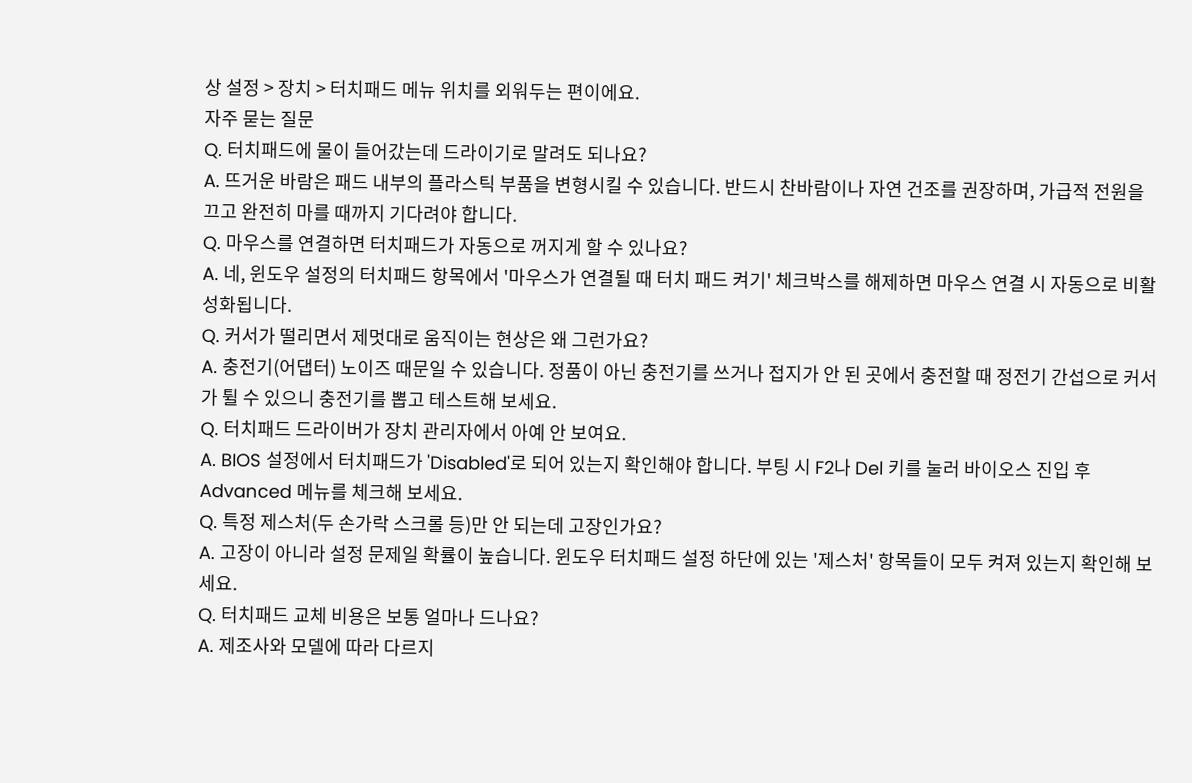상 설정 > 장치 > 터치패드 메뉴 위치를 외워두는 편이에요.
자주 묻는 질문
Q. 터치패드에 물이 들어갔는데 드라이기로 말려도 되나요?
A. 뜨거운 바람은 패드 내부의 플라스틱 부품을 변형시킬 수 있습니다. 반드시 찬바람이나 자연 건조를 권장하며, 가급적 전원을 끄고 완전히 마를 때까지 기다려야 합니다.
Q. 마우스를 연결하면 터치패드가 자동으로 꺼지게 할 수 있나요?
A. 네, 윈도우 설정의 터치패드 항목에서 '마우스가 연결될 때 터치 패드 켜기' 체크박스를 해제하면 마우스 연결 시 자동으로 비활성화됩니다.
Q. 커서가 떨리면서 제멋대로 움직이는 현상은 왜 그런가요?
A. 충전기(어댑터) 노이즈 때문일 수 있습니다. 정품이 아닌 충전기를 쓰거나 접지가 안 된 곳에서 충전할 때 정전기 간섭으로 커서가 튈 수 있으니 충전기를 뽑고 테스트해 보세요.
Q. 터치패드 드라이버가 장치 관리자에서 아예 안 보여요.
A. BIOS 설정에서 터치패드가 'Disabled'로 되어 있는지 확인해야 합니다. 부팅 시 F2나 Del 키를 눌러 바이오스 진입 후 Advanced 메뉴를 체크해 보세요.
Q. 특정 제스처(두 손가락 스크롤 등)만 안 되는데 고장인가요?
A. 고장이 아니라 설정 문제일 확률이 높습니다. 윈도우 터치패드 설정 하단에 있는 '제스처' 항목들이 모두 켜져 있는지 확인해 보세요.
Q. 터치패드 교체 비용은 보통 얼마나 드나요?
A. 제조사와 모델에 따라 다르지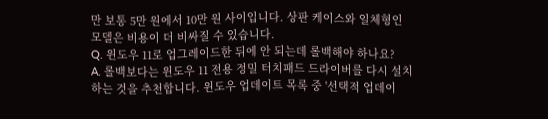만 보통 5만 원에서 10만 원 사이입니다. 상판 케이스와 일체형인 모델은 비용이 더 비싸질 수 있습니다.
Q. 윈도우 11로 업그레이드한 뒤에 안 되는데 롤백해야 하나요?
A. 롤백보다는 윈도우 11 전용 정밀 터치패드 드라이버를 다시 설치하는 것을 추천합니다. 윈도우 업데이트 목록 중 '선택적 업데이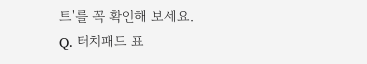트'를 꼭 확인해 보세요.
Q. 터치패드 표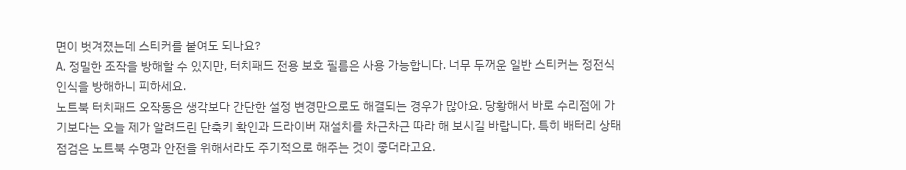면이 벗겨졌는데 스티커를 붙여도 되나요?
A. 정밀한 조작을 방해할 수 있지만, 터치패드 전용 보호 필름은 사용 가능합니다. 너무 두꺼운 일반 스티커는 정전식 인식을 방해하니 피하세요.
노트북 터치패드 오작동은 생각보다 간단한 설정 변경만으로도 해결되는 경우가 많아요. 당황해서 바로 수리점에 가기보다는 오늘 제가 알려드린 단축키 확인과 드라이버 재설치를 차근차근 따라 해 보시길 바랍니다. 특히 배터리 상태 점검은 노트북 수명과 안전을 위해서라도 주기적으로 해주는 것이 좋더라고요.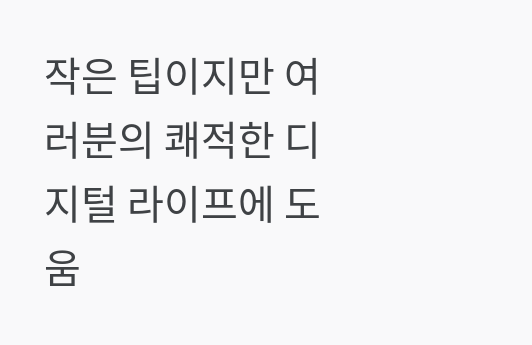작은 팁이지만 여러분의 쾌적한 디지털 라이프에 도움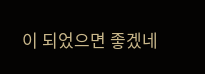이 되었으면 좋겠네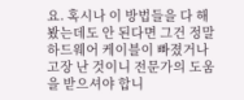요. 혹시나 이 방법들을 다 해봤는데도 안 된다면 그건 정말 하드웨어 케이블이 빠졌거나 고장 난 것이니 전문가의 도움을 받으셔야 합니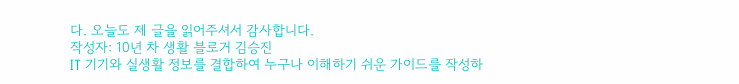다. 오늘도 제 글을 읽어주셔서 감사합니다.
작성자: 10년 차 생활 블로거 김승진
IT 기기와 실생활 정보를 결합하여 누구나 이해하기 쉬운 가이드를 작성하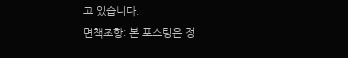고 있습니다.
면책조항: 본 포스팅은 정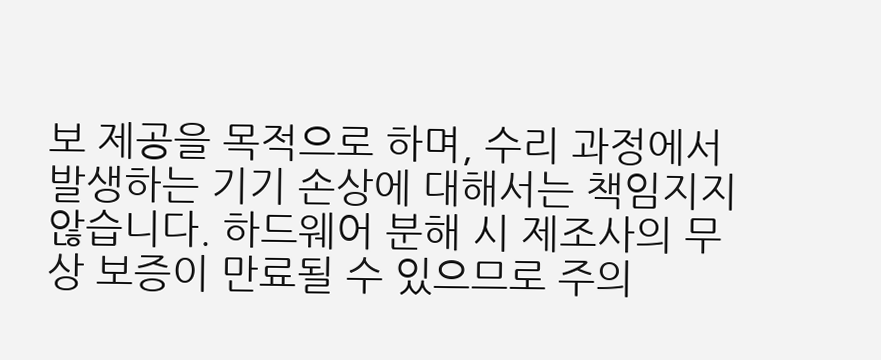보 제공을 목적으로 하며, 수리 과정에서 발생하는 기기 손상에 대해서는 책임지지 않습니다. 하드웨어 분해 시 제조사의 무상 보증이 만료될 수 있으므로 주의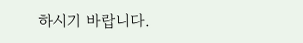하시기 바랍니다.